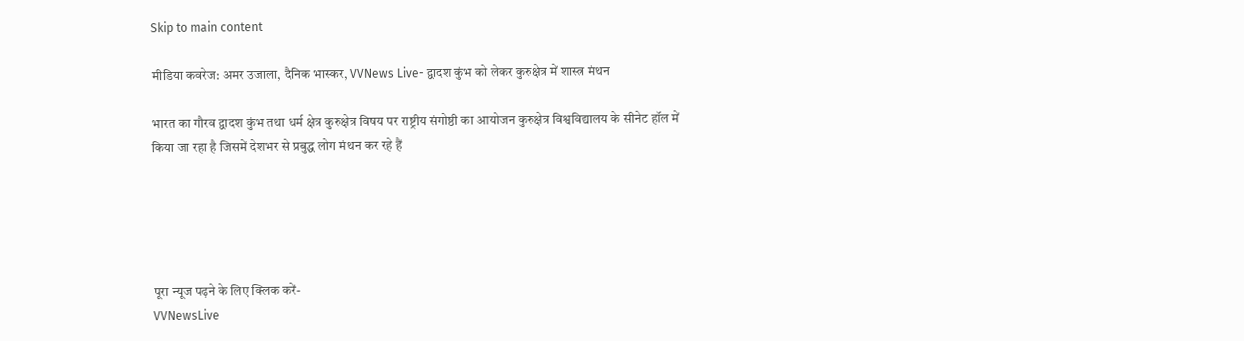Skip to main content

मीडिया कवरेज: अमर उजाला, दैनिक भास्कर, VVNews Live- द्वादश कुंभ को लेकर कुरुक्षेत्र में शास्त्र मंथन

भारत का गौरव द्वादश कुंभ तथा धर्म क्षेत्र कुरुक्षेत्र विषय पर राष्ट्रीय संगोष्ठी का आयोजन कुरुक्षेत्र विश्वविद्यालय के सीनेट हॉल में किया जा रहा है जिसमें देशभर से प्रबुद्ध लोग मंथन कर रहे हैं





पूरा न्यूज पढ़ने के लिए क्लिक करें-
VVNewsLive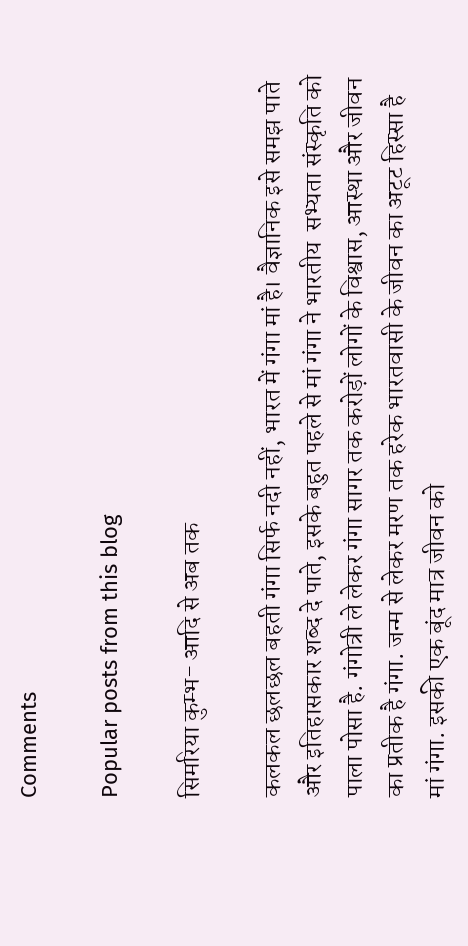Comments

Popular posts from this blog

सिमरिया कुम्भ- आदि से अब तक

कलकल छलछल बहती गंगा सिर्फ नदी नहीं, भारत में गंगा मां है। वैज्ञानिक इसे समझ पाते और इतिहासकार शब्द दे पाते, इसके बहुत पहले से मां गंगा ने भारतीय  सभ्यता संस्कृति को पाला पोसा है. गंगोत्री ले लेकर गंगा सागर तक करोड़ों लोगों के विश्वास, आस्था और जीवन का प्रतीक है गंगा. जन्म से लेकर मरण तक हरेक भारतवासी के जीवन का अटूट हिस्सा है मां गंगा. इसकी एक बूंद मात्र जीवन को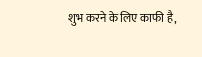शुभ करने के लिए काफी है,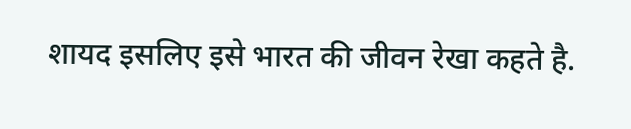शायद इसलिए इसे भारत की जीवन रेखा कहते है.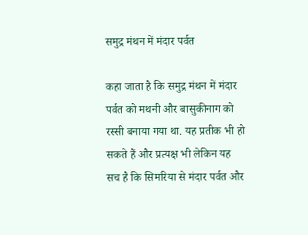समुद्र मंथन में मंदार पर्वत

कहा जाता है कि समुद्र मंथन में मंदार पर्वत को मथनी और बासुकीनाग को रस्सी बनाया गया था. यह प्रतीक भी हो सकते हैं और प्रत्यक्ष भी लेकिन यह सच है कि सिमरिया से मंदार पर्वत और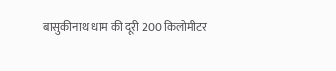बासुकीनाथ धाम की दूरी 200 किलोमीटर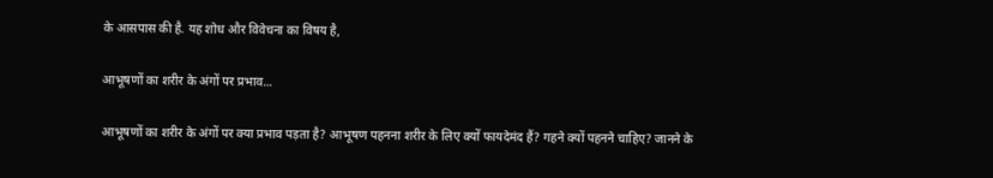के आसपास की है. यह शोध और विवेचना का विषय है,

आभूषणों का शरीर के अंगों पर प्रभाव...

आभूषणों का शरीर के अंगों पर क्या प्रभाव पड़ता है? आभूषण पहनना शरीर के लिए क्यों फायदेमंद हैं? गहने क्यों पहनने चाहिए? जानने के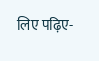लिए पढ़िए-